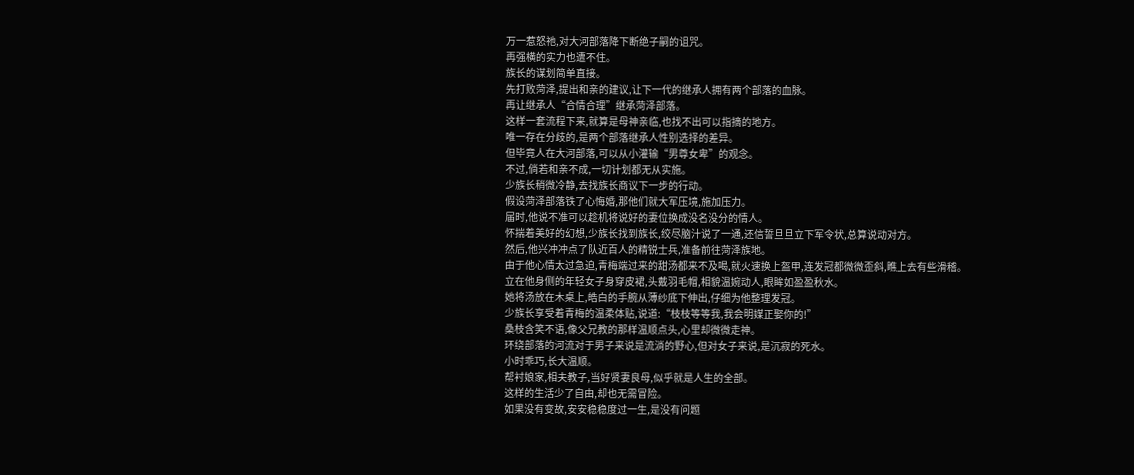万一惹怒祂,对大河部落降下断绝子嗣的诅咒。
再强横的实力也遭不住。
族长的谋划简单直接。
先打败菏泽,提出和亲的建议,让下一代的继承人拥有两个部落的血脉。
再让继承人“合情合理”继承菏泽部落。
这样一套流程下来,就算是母神亲临,也找不出可以指摘的地方。
唯一存在分歧的,是两个部落继承人性别选择的差异。
但毕竟人在大河部落,可以从小灌输“男尊女卑”的观念。
不过,倘若和亲不成,一切计划都无从实施。
少族长稍微冷静,去找族长商议下一步的行动。
假设菏泽部落铁了心悔婚,那他们就大军压境,施加压力。
届时,他说不准可以趁机将说好的妻位换成没名没分的情人。
怀揣着美好的幻想,少族长找到族长,绞尽脑汁说了一通,还信誓旦旦立下军令状,总算说动对方。
然后,他兴冲冲点了队近百人的精锐士兵,准备前往菏泽族地。
由于他心情太过急迫,青梅端过来的甜汤都来不及喝,就火速换上盔甲,连发冠都微微歪斜,瞧上去有些滑稽。
立在他身侧的年轻女子身穿皮裙,头戴羽毛帽,相貌温婉动人,眼眸如盈盈秋水。
她将汤放在木桌上,皓白的手腕从薄纱底下伸出,仔细为他整理发冠。
少族长享受着青梅的温柔体贴,说道:“枝枝等等我,我会明媒正娶你的!”
桑枝含笑不语,像父兄教的那样温顺点头,心里却微微走神。
环绕部落的河流对于男子来说是流淌的野心,但对女子来说,是沉寂的死水。
小时乖巧,长大温顺。
帮衬娘家,相夫教子,当好贤妻良母,似乎就是人生的全部。
这样的生活少了自由,却也无需冒险。
如果没有变故,安安稳稳度过一生,是没有问题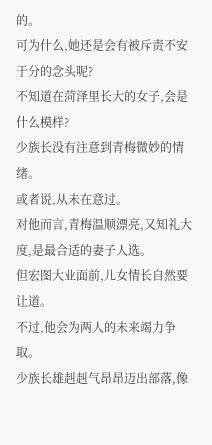的。
可为什么,她还是会有被斥责不安于分的念头呢?
不知道在菏泽里长大的女子,会是什么模样?
少族长没有注意到青梅微妙的情绪。
或者说,从未在意过。
对他而言,青梅温顺漂亮,又知礼大度,是最合适的妻子人选。
但宏图大业面前,儿女情长自然要让道。
不过,他会为两人的未来竭力争取。
少族长雄赳赳气昂昂迈出部落,像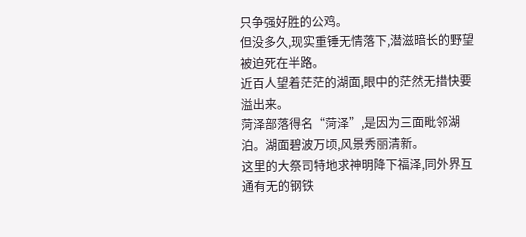只争强好胜的公鸡。
但没多久,现实重锤无情落下,潜滋暗长的野望被迫死在半路。
近百人望着茫茫的湖面,眼中的茫然无措快要溢出来。
菏泽部落得名“菏泽”,是因为三面毗邻湖泊。湖面碧波万顷,风景秀丽清新。
这里的大祭司特地求神明降下福泽,同外界互通有无的钢铁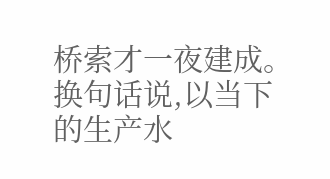桥索才一夜建成。
换句话说,以当下的生产水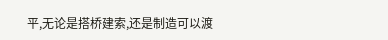平,无论是搭桥建索,还是制造可以渡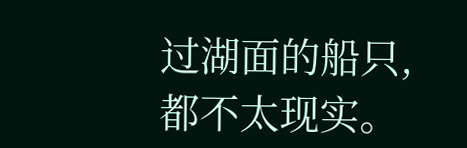过湖面的船只,都不太现实。